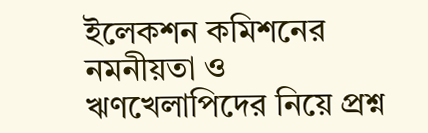ইলেকশন কমিশনের নমনীয়তা ও ঋণখেলাপিদের নিয়ে প্রশ্ন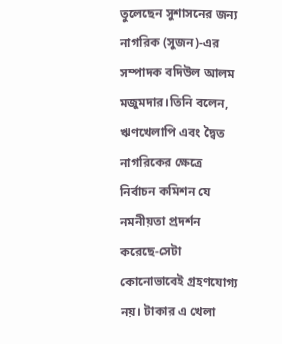তুলেছেন সুশাসনের জন্য নাগরিক (সুজন)-এর সম্পাদক বদিউল আলম মজুমদার।তিনি বলেন, ঋণখেলাপি এবং দ্বৈত নাগরিকের ক্ষেত্রে নির্বাচন কমিশন যে নমনীয়তা প্রদর্শন করেছে-সেটা কোনোভাবেই গ্রহণযোগ্য নয়। টাকার এ খেলা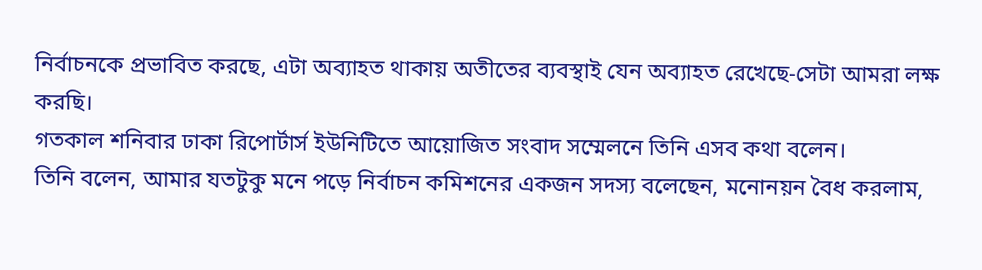নির্বাচনকে প্রভাবিত করছে, এটা অব্যাহত থাকায় অতীতের ব্যবস্থাই যেন অব্যাহত রেখেছে-সেটা আমরা লক্ষ করছি।
গতকাল শনিবার ঢাকা রিপোর্টার্স ইউনিটিতে আয়োজিত সংবাদ সম্মেলনে তিনি এসব কথা বলেন।
তিনি বলেন, আমার যতটুকু মনে পড়ে নির্বাচন কমিশনের একজন সদস্য বলেছেন, মনোনয়ন বৈধ করলাম,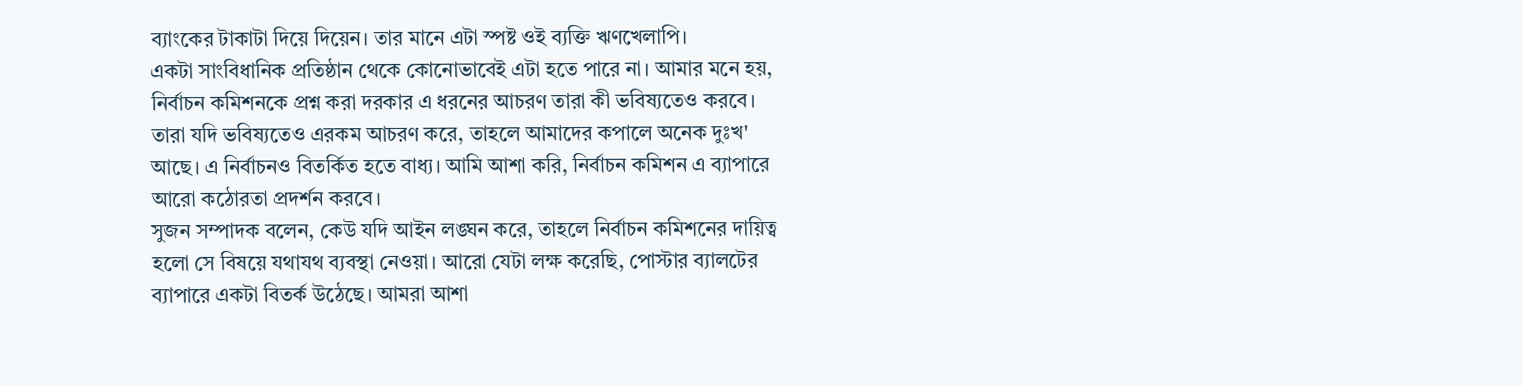ব্যাংকের টাকাটা দিয়ে দিয়েন। তার মানে এটা স্পষ্ট ওই ব্যক্তি ঋণখেলাপি।
একটা সাংবিধানিক প্রতিষ্ঠান থেকে কোনোভাবেই এটা হতে পারে না। আমার মনে হয়, নির্বাচন কমিশনকে প্রশ্ন করা দরকার এ ধরনের আচরণ তারা কী ভবিষ্যতেও করবে। তারা যদি ভবিষ্যতেও এরকম আচরণ করে, তাহলে আমাদের কপালে অনেক দুঃখ' আছে। এ নির্বাচনও বিতর্কিত হতে বাধ্য। আমি আশা করি, নির্বাচন কমিশন এ ব্যাপারে আরো কঠোরতা প্রদর্শন করবে।
সুজন সম্পাদক বলেন, কেউ যদি আইন লঙ্ঘন করে, তাহলে নির্বাচন কমিশনের দায়িত্ব হলো সে বিষয়ে যথাযথ ব্যবস্থা নেওয়া। আরো যেটা লক্ষ করেছি, পোস্টার ব্যালটের ব্যাপারে একটা বিতর্ক উঠেছে। আমরা আশা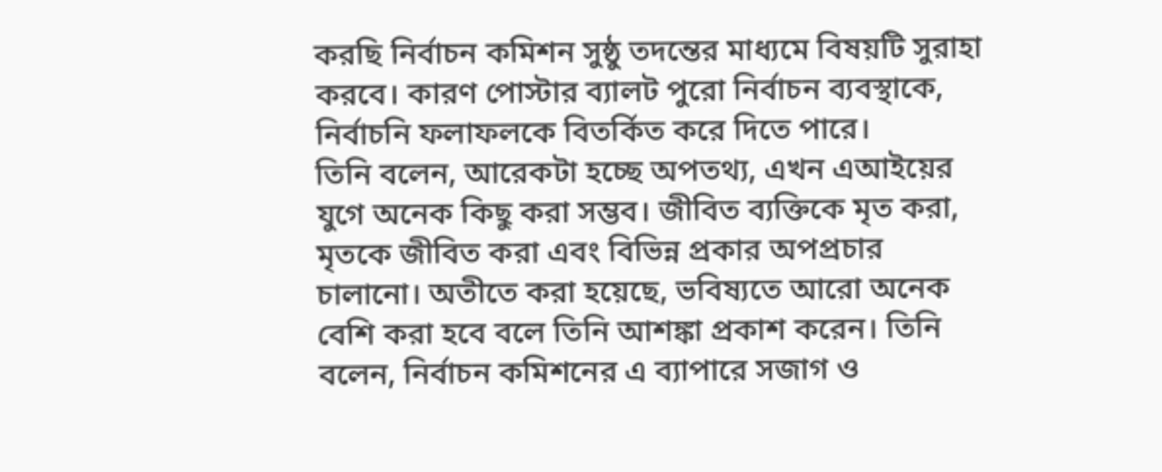করছি নির্বাচন কমিশন সুষ্ঠু তদন্তের মাধ্যমে বিষয়টি সুরাহা করবে। কারণ পোস্টার ব্যালট পুরো নির্বাচন ব্যবস্থাকে, নির্বাচনি ফলাফলকে বিতর্কিত করে দিতে পারে।
তিনি বলেন, আরেকটা হচ্ছে অপতথ্য, এখন এআইয়ের যুগে অনেক কিছু করা সম্ভব। জীবিত ব্যক্তিকে মৃত করা, মৃতকে জীবিত করা এবং বিভিন্ন প্রকার অপপ্রচার চালানো। অতীতে করা হয়েছে, ভবিষ্যতে আরো অনেক বেশি করা হবে বলে তিনি আশঙ্কা প্রকাশ করেন। তিনি বলেন, নির্বাচন কমিশনের এ ব্যাপারে সজাগ ও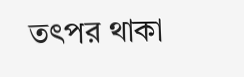তৎপর থাকা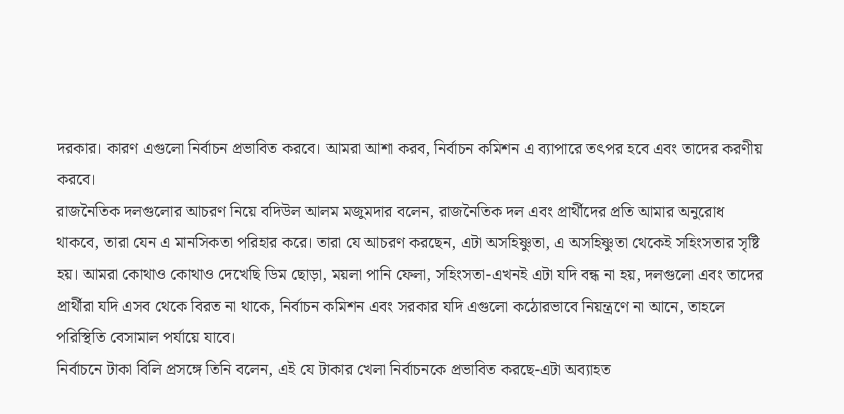দরকার। কারণ এগুলো নির্বাচন প্রভাবিত করবে। আমরা আশা করব, নির্বাচন কমিশন এ ব্যাপারে তৎপর হবে এবং তাদের করণীয় করবে।
রাজনৈতিক দলগুলোর আচরণ নিয়ে বদিউল আলম মজুমদার বলেন, রাজনৈতিক দল এবং প্রার্থীদের প্রতি আমার অনুরোধ থাকবে, তারা যেন এ মানসিকতা পরিহার করে। তারা যে আচরণ করছেন, এটা অসহিষ্ণুতা, এ অসহিষ্ণুতা থেকেই সহিংসতার সৃষ্টি হয়। আমরা কোথাও কোথাও দেখেছি ডিম ছোড়া, ময়লা পানি ফেলা, সহিংসতা-এখনই এটা যদি বন্ধ না হয়, দলগুলো এবং তাদের প্রার্থীরা যদি এসব থেকে বিরত না থাকে, নির্বাচন কমিশন এবং সরকার যদি এগুলো কঠোরভাবে নিয়ন্ত্রণে না আনে, তাহলে পরিস্থিতি বেসামাল পর্যায়ে যাবে।
নির্বাচনে টাকা বিলি প্রসঙ্গে তিনি বলেন, এই যে টাকার খেলা নির্বাচনকে প্রভাবিত করছে-এটা অব্যাহত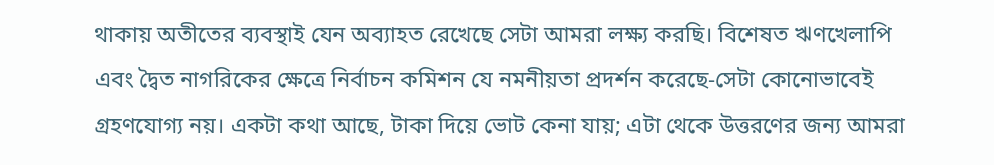থাকায় অতীতের ব্যবস্থাই যেন অব্যাহত রেখেছে সেটা আমরা লক্ষ্য করছি। বিশেষত ঋণখেলাপি এবং দ্বৈত নাগরিকের ক্ষেত্রে নির্বাচন কমিশন যে নমনীয়তা প্রদর্শন করেছে-সেটা কোনোভাবেই গ্রহণযোগ্য নয়। একটা কথা আছে, টাকা দিয়ে ভোট কেনা যায়; এটা থেকে উত্তরণের জন্য আমরা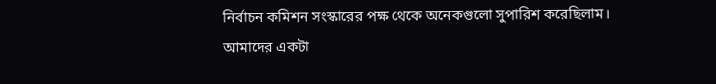নির্বাচন কমিশন সংস্কারের পক্ষ থেকে অনেকগুলো সুপারিশ করেছিলাম। আমাদের একটা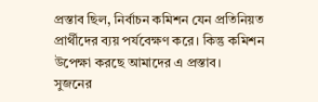প্রস্তাব ছিল, নির্বাচন কমিশন যেন প্রতিনিয়ত প্রার্থীদের ব্যয় পর্যবেক্ষণ করে। কিন্তু কমিশন উপেক্ষা করছে আমাদের এ প্রস্তাব।
সুজনের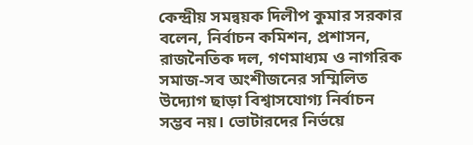কেন্দ্রীয় সমন্বয়ক দিলীপ কুমার সরকার বলেন, নির্বাচন কমিশন, প্রশাসন, রাজনৈতিক দল, গণমাধ্যম ও নাগরিক সমাজ-সব অংশীজনের সম্মিলিত উদ্যোগ ছাড়া বিশ্বাসযোগ্য নির্বাচন সম্ভব নয়। ভোটারদের নির্ভয়ে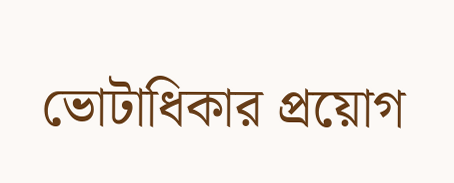ভোটাধিকার প্রয়োগ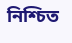নিশ্চিত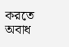করতে অবাধ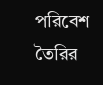পরিবেশ তৈরির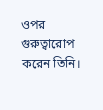ওপর গুরুত্বারোপ করেন তিনি।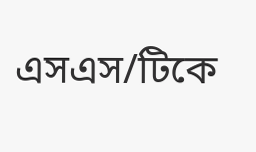এসএস/টিকে